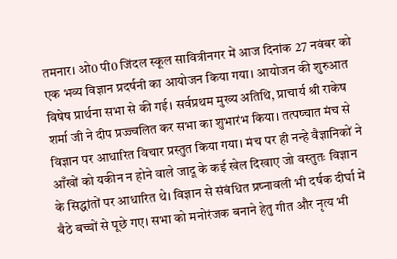तमनार। ओ0 पी0 जिंदल स्कूल सावित्रीनगर में आज दिनांक 27 नवंबर को एक भव्य विज्ञान प्रदर्षनी का आयोजन किया गया। आयोजन की शुरुआत विषेष प्रार्थना सभा से की गई। सर्वप्रथम मुख्य अतिथि, प्राचार्य श्री राकेष शर्मा जी ने दीप प्रज्ज्वलित कर सभा का शुभारंभ किया। तत्पष्चात मंच से विज्ञान पर आधारित विचार प्रस्तुत किया गया। मंच पर ही नन्हे वैज्ञानिकों ने आँखों को यकीन न होने वाले जादू के कई खेल दिखाए जो वस्तुतः विज्ञान के सिद्धांतों पर आधारित थे। विज्ञान से संबंधित प्रष्नावली भी दर्षक दीर्घा में बैठे बच्चों से पूछे गए। सभा को मनोरंजक बनाने हेतु गीत और नृत्य भी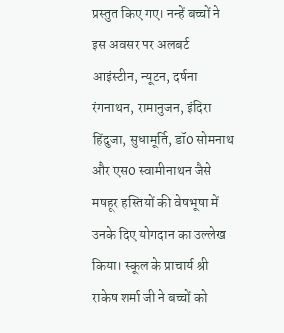प्रस्तुत किए गए। नन्हें बच्चों ने इस अवसर पर अलबर्ट आइंस्टीन, न्यूटन, दर्षना रंगनाथन, रामानुजन, इंदिरा हिंदुजा, सुधामूर्ति, डॉ0 सोमनाथ और एस0 स्वामीनाथन जैसे मषहूर हस्तियों की वेषभूषा में उनके दिए योगदान का उल्लेख किया। स्कूल के प्राचार्य श्री राकेष शर्मा जी ने बच्चों को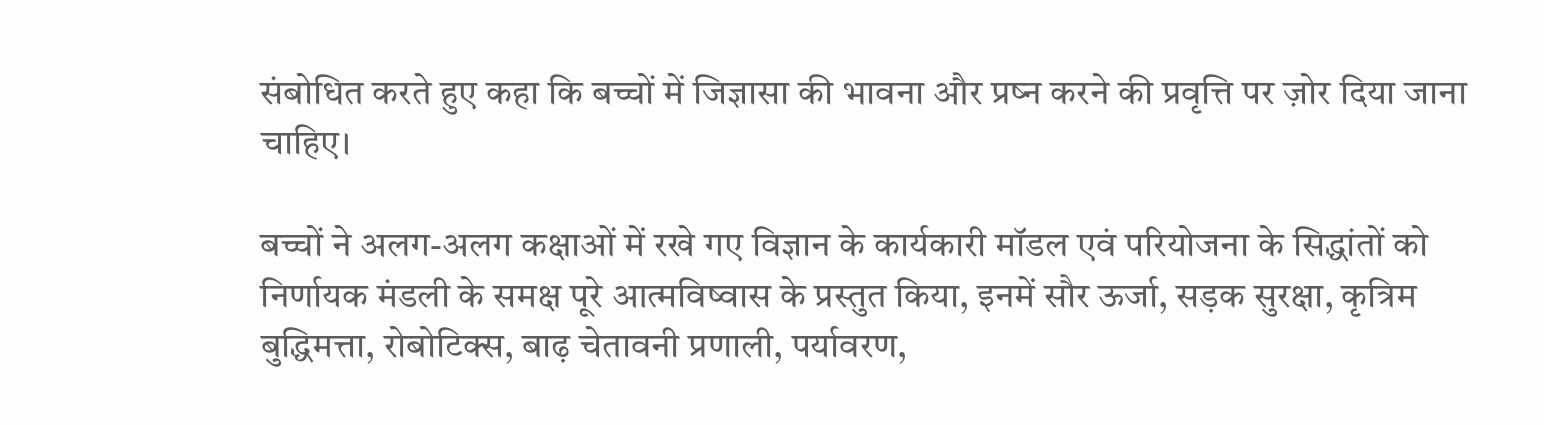संबोधित करते हुए कहा कि बच्चों में जिज्ञासा की भावना और प्रष्न करने की प्रवृत्ति पर ज़ोर दिया जाना चाहिए।

बच्चों ने अलग-अलग कक्षाओं में रखे गए विज्ञान के कार्यकारी मॉडल एवं परियोजना के सिद्धांतों को निर्णायक मंडली के समक्ष पूरे आत्मविष्वास के प्रस्तुत किया, इनमें सौर ऊर्जा, सड़क सुरक्षा, कृत्रिम बुद्धिमत्ता, रोबोटिक्स, बाढ़ चेतावनी प्रणाली, पर्यावरण,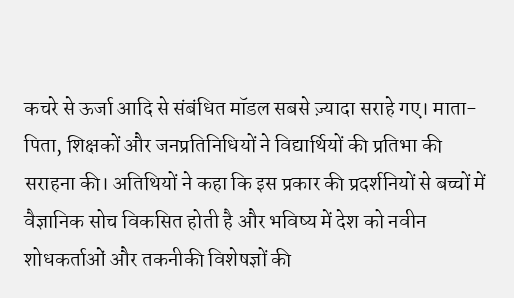कचरे से ऊर्जा आदि से संबंधित मॉडल सबसे ज़्यादा सराहे गए। माता-पिता, शिक्षकों और जनप्रतिनिधियों ने विद्यार्थियों की प्रतिभा की सराहना की। अतिथियों ने कहा कि इस प्रकार की प्रदर्शनियों से बच्चों में वैज्ञानिक सोच विकसित होती है और भविष्य में देश को नवीन शोधकर्ताओं और तकनीकी विशेषज्ञों की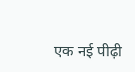एक नई पीढ़ी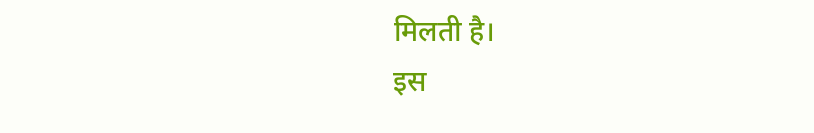मिलती है।
इस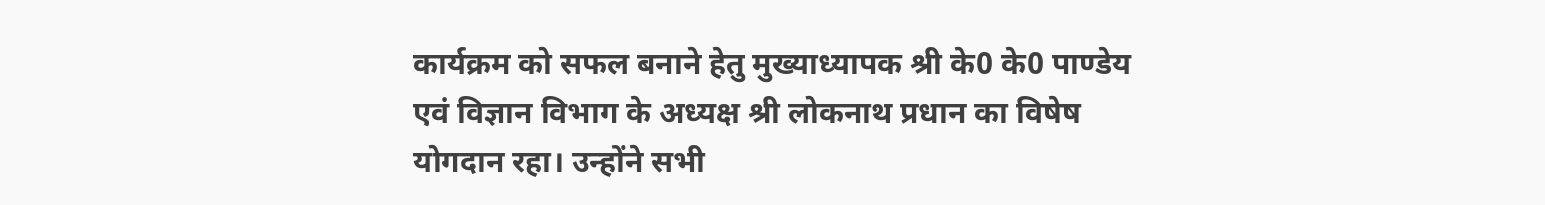कार्यक्रम को सफल बनाने हेतु मुख्याध्यापक श्री के0 के0 पाण्डेय एवं विज्ञान विभाग के अध्यक्ष श्री लोकनाथ प्रधान का विषेष योगदान रहा। उन्होंने सभी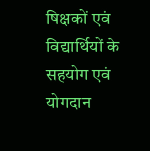षिक्षकों एवं विद्यार्थियों के सहयोग एवं योगदान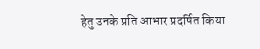हेतु उनके प्रति आभार प्रदर्षित किया